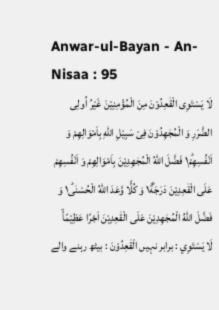Anwar-ul-Bayan - An-Nisaa : 95
لَا یَسْتَوِی الْقٰعِدُوْنَ مِنَ الْمُؤْمِنِیْنَ غَیْرُ اُولِی الضَّرَرِ وَ الْمُجٰهِدُوْنَ فِیْ سَبِیْلِ اللّٰهِ بِاَمْوَالِهِمْ وَ اَنْفُسِهِمْ١ؕ فَضَّلَ اللّٰهُ الْمُجٰهِدِیْنَ بِاَمْوَالِهِمْ وَ اَنْفُسِهِمْ عَلَى الْقٰعِدِیْنَ دَرَجَةً١ؕ وَ كُلًّا وَّعَدَ اللّٰهُ الْحُسْنٰى١ؕ وَ فَضَّلَ اللّٰهُ الْمُجٰهِدِیْنَ عَلَى الْقٰعِدِیْنَ اَجْرًا عَظِیْمًاۙ
لَا يَسْتَوِي : برابر نہیں الْقٰعِدُوْنَ : بیٹھ رہنے والے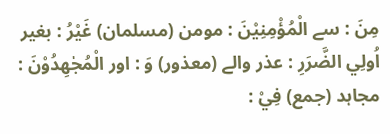مِنَ : سے الْمُؤْمِنِيْنَ : مومن (مسلمان) غَيْرُ : بغیر اُولِي الضَّرَرِ : عذر والے (معذور) وَ : اور الْمُجٰهِدُوْنَ : مجاہد (جمع) فِيْ :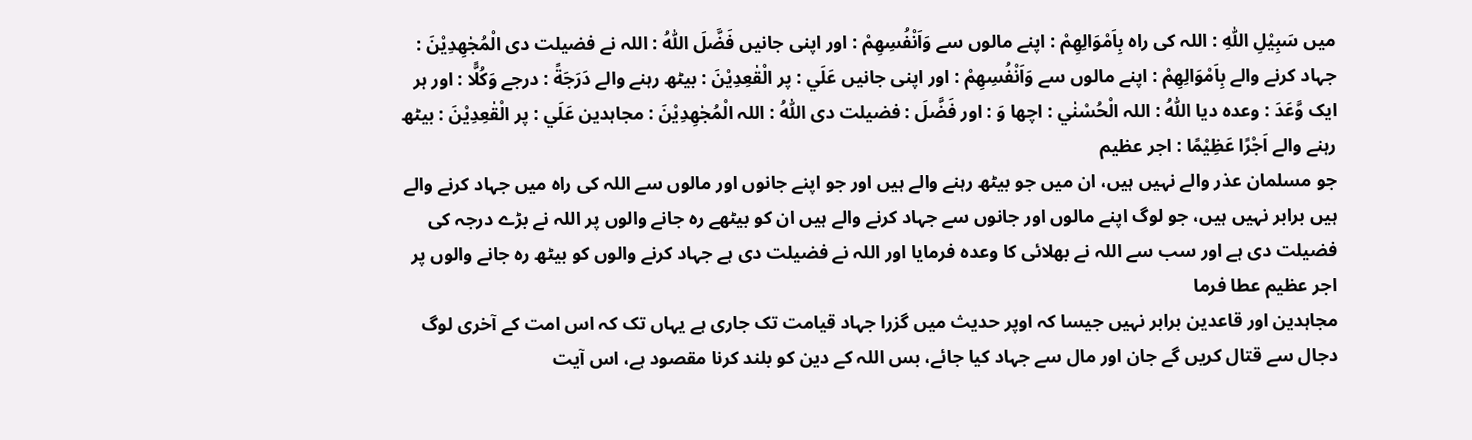میں سَبِيْلِ اللّٰهِ : اللہ کی راہ بِاَمْوَالِهِمْ : اپنے مالوں سے وَاَنْفُسِهِمْ : اور اپنی جانیں فَضَّلَ اللّٰهُ : اللہ نے فضیلت دی الْمُجٰهِدِيْنَ : جہاد کرنے والے بِاَمْوَالِهِمْ : اپنے مالوں سے وَاَنْفُسِهِمْ : اور اپنی جانیں عَلَي : پر الْقٰعِدِيْنَ : بیٹھ رہنے والے دَرَجَةً : درجے وَكُلًّا : اور ہر ایک وَّعَدَ : وعدہ دیا اللّٰهُ : اللہ الْحُسْنٰي : اچھا وَ : اور فَضَّلَ : فضیلت دی اللّٰهُ : اللہ الْمُجٰهِدِيْنَ : مجاہدین عَلَي : پر الْقٰعِدِيْنَ : بیٹھ رہنے والے اَجْرًا عَظِيْمًا : اجر عظیم
جو مسلمان عذر والے نہیں ہیں، ان میں جو بیٹھ رہنے والے ہیں اور جو اپنے جانوں اور مالوں سے اللہ کی راہ میں جہاد کرنے والے ہیں برابر نہیں ہیں، جو لوگ اپنے مالوں اور جانوں سے جہاد کرنے والے ہیں ان کو بیٹھے رہ جانے والوں پر اللہ نے بڑے درجہ کی فضیلت دی ہے اور سب سے اللہ نے بھلائی کا وعدہ فرمایا اور اللہ نے فضیلت دی ہے جہاد کرنے والوں کو بیٹھ رہ جانے والوں پر اجر عظیم عطا فرما
مجاہدین اور قاعدین برابر نہیں جیسا کہ اوپر حدیث میں گزرا جہاد قیامت تک جاری ہے یہاں تک کہ اس امت کے آخری لوگ دجال سے قتال کریں گے جان اور مال سے جہاد کیا جائے، بس اللہ کے دین کو بلند کرنا مقصود ہے، اس آیت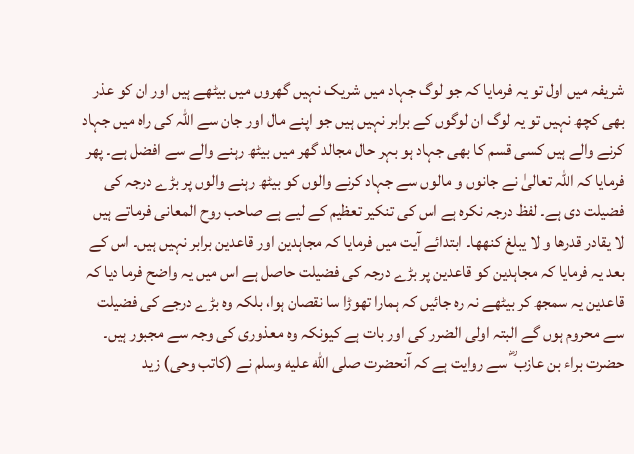شریفہ میں اول تو یہ فرمایا کہ جو لوگ جہاد میں شریک نہیں گھروں میں بیٹھے ہیں اور ان کو عذر بھی کچھ نہیں تو یہ لوگ ان لوگوں کے برابر نہیں ہیں جو اپنے مال اور جان سے اللہ کی راہ میں جہاد کرنے والے ہیں کسی قسم کا بھی جہاد ہو بہر حال مجالد گھر میں بیٹھ رہنے والے سے افضل ہے۔ پھر فرمایا کہ اللہ تعالیٰ نے جانوں و مالوں سے جہاد کرنے والوں کو بیٹھ رہنے والوں پر بڑے درجہ کی فضیلت دی ہے۔ لفظ درجہ نکرہ ہے اس کی تنکیر تعظیم کے لیے ہے صاحب روح المعانی فرماتے ہیں لا یقادر قدرھا و لا یبلغ کنھھا۔ ابتدائے آیت میں فرمایا کہ مجاہدین اور قاعدین برابر نہیں ہیں۔ اس کے بعد یہ فرمایا کہ مجاہدین کو قاعدین پر بڑے درجہ کی فضیلت حاصل ہے اس میں یہ واضح فرما دیا کہ قاعدین یہ سمجھ کر بیٹھے نہ رہ جائیں کہ ہمارا تھوڑا سا نقصان ہوا، بلکہ وہ بڑے درجے کی فضیلت سے محروم ہوں گے البتہ اولی الضرر کی اور بات ہے کیونکہ وہ معذوری کی وجہ سے مجبور ہیں۔ حضرت براء بن عازب ؓ سے روایت ہے کہ آنحضرت صلى الله عليه وسلم نے (کاتب وحی) زید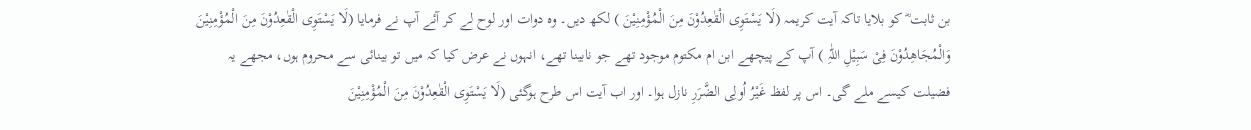بن ثابت ؓ کو بلایا تاکہ آیت کریمہ (لَا یَسْتَوِی الْقٰعِدُوْنَ مِنَ الْمُؤْمِنِیْنَ ) لکھ دیں۔ وہ دوات اور لوح لے کر آئے آپ نے فرمایا (لَا یَسْتَوِی الْقٰعِدُوْنَ مِنَ الْمُؤْمِنِیْنَ وَالْمُجَاھِدُوْنَ فِیْ سَبِیْلِ اللّٰہِ ) آپ کے پیچھے ابن ام مکتوم موجود تھے جو نابینا تھے، انہوں نے عرض کیا کہ میں تو بینائی سے محروم ہوں، مجھے یہ فضیلت کیسے ملے گی۔ اس پر لفظ غَیْرُ اُولِی الضَّرَرِ نازل ہوا۔ اور اب آیت اس طرح ہوگئی (لَا یَسْتَوِی الْقٰعِدُوْنَ مِنَ الْمُؤْمِنِیْنَ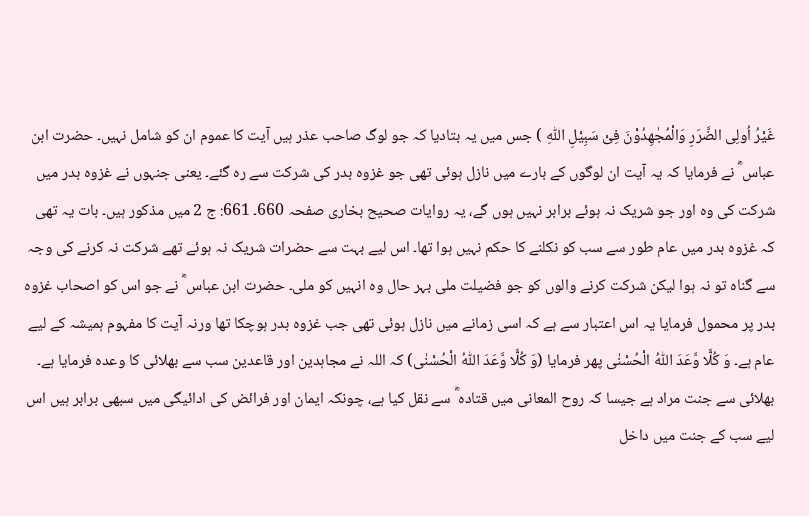غَیْرُ اُولِی الضَّرَرِ وَالْمُجٰھِدُوْنَ فِیْ سَبِیْلِ اللّٰہِ ) جس میں یہ بتادیا کہ جو لوگ صاحب عذر ہیں آیت کا عموم ان کو شامل نہیں۔ حضرت ابن عباس ؓ نے فرمایا کہ یہ آیت ان لوگوں کے بارے میں نازل ہوئی تھی جو غزوہ بدر کی شرکت سے رہ گئے۔ یعنی جنہوں نے غزوہ بدر میں شرکت کی وہ اور جو شریک نہ ہوئے برابر نہیں ہوں گے، یہ روایات صحیح بخاری صفحہ 660۔ 661: ج 2 میں مذکور ہیں۔ بات یہ تھی کہ غزوہ بدر میں عام طور سے سب کو نکلنے کا حکم نہیں ہوا تھا۔ اس لیے بہت سے حضرات شریک نہ ہوئے تھے شرکت نہ کرنے کی وجہ سے گناہ تو نہ ہوا لیکن شرکت کرنے والوں کو جو فضیلت ملی بہر حال وہ انہیں کو ملی۔ حضرت ابن عباس ؓ نے جو اس کو اصحاب غزوہ بدر پر محمول فرمایا یہ اس اعتبار سے ہے کہ اسی زمانے میں نازل ہوئی تھی جب غزوہ بدر ہوچکا تھا ورنہ آیت کا مفہوم ہمیشہ کے لیے عام ہے۔ وَ کُلًّا وَّعَدَ اللّٰہُ الْحُسْنٰی پھر فرمایا (وَ کُلًّا وَّعَدَ اللّٰہُ الْحُسْنٰی) کہ اللہ نے مجاہدین اور قاعدین سب سے بھلائی کا وعدہ فرمایا ہے۔ بھلائی سے جنت مراد ہے جیسا کہ روح المعانی میں قتادہ ؓ سے نقل کیا ہے، چونکہ ایمان اور فرائض کی ادائیگی میں سبھی برابر ہیں اس لیے سب کے جنت میں داخل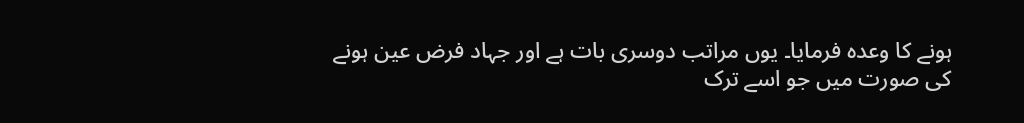ہونے کا وعدہ فرمایا۔ یوں مراتب دوسری بات ہے اور جہاد فرض عین ہونے کی صورت میں جو اسے ترک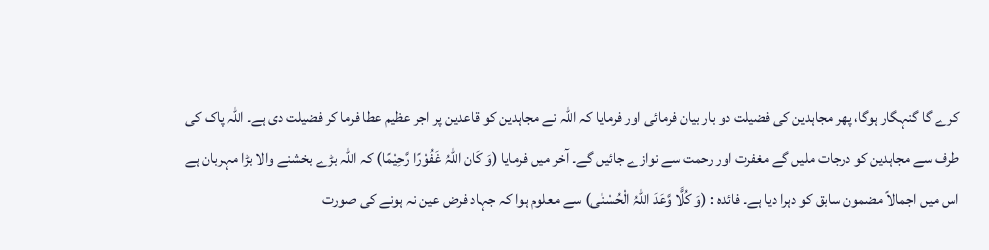کرے گا گنہگار ہوگا، پھر مجاہدین کی فضیلت دو بار بیان فرمائی اور فرمایا کہ اللہ نے مجاہدین کو قاعدین پر اجر عظیم عطا فرما کر فضیلت دی ہے۔ اللہ پاک کی طرف سے مجاہدین کو درجات ملیں گے مغفرت اور رحمت سے نوازے جائیں گے۔ آخر میں فرمایا (وَ کَان اللّٰہُ غَفُوْرًا رَّحِیْمًا) کہ اللہ بڑے بخشنے والا بڑا مہربان ہے اس میں اجمالاً مضمون سابق کو دہرا دیا ہے۔ فائدہ : (وَ کُلًّا وَّعَدَ اللّٰہُ الْحُسْنٰی) سے معلوم ہوا کہ جہاد فرض عین نہ ہونے کی صورت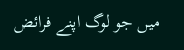میں جو لوگ اپنے فرائض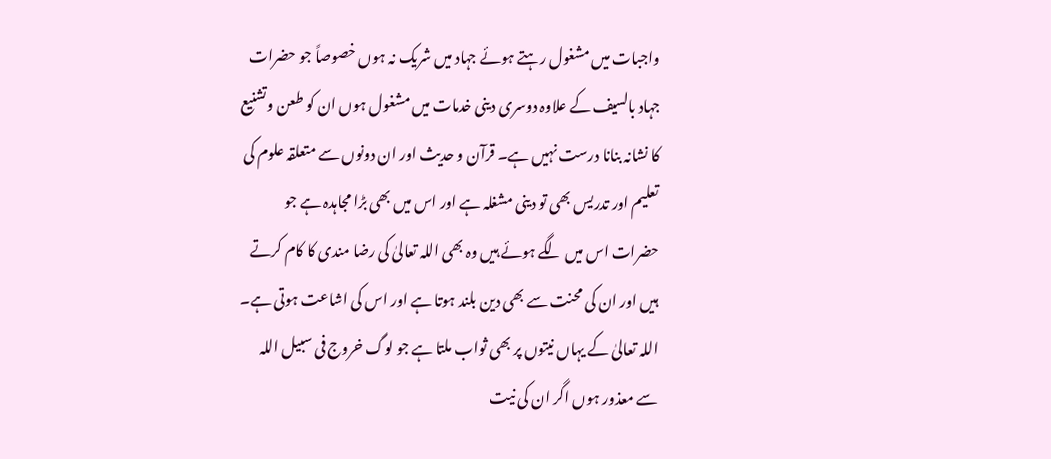واجبات میں مشغول رہتے ہوئے جہاد میں شریک نہ ہوں خصوصاً جو حضرات جہاد بالسیف کے علاوہ دوسری دینی خدمات میں مشغول ہوں ان کو طعن وتشنیع کا نشانہ بنانا درست نہیں ہے۔ قرآن و حدیث اور ان دونوں سے متعلقہ علوم کی تعلیم اور تدریس بھی تو دینی مشغلہ ہے اور اس میں بھی بڑا مجاہدہ ہے جو حضرات اس میں لگے ہوئے ہیں وہ بھی اللہ تعالیٰ کی رضا مندی کا کام کرتے ہیں اور ان کی محنت سے بھی دین بلند ہوتا ہے اور اس کی اشاعت ہوتی ہے۔ اللہ تعالیٰ کے یہاں نیتوں پر بھی ثواب ملتا ہے جو لوگ خروج فی سبیل اللہ سے معذور ہوں اگر ان کی نیت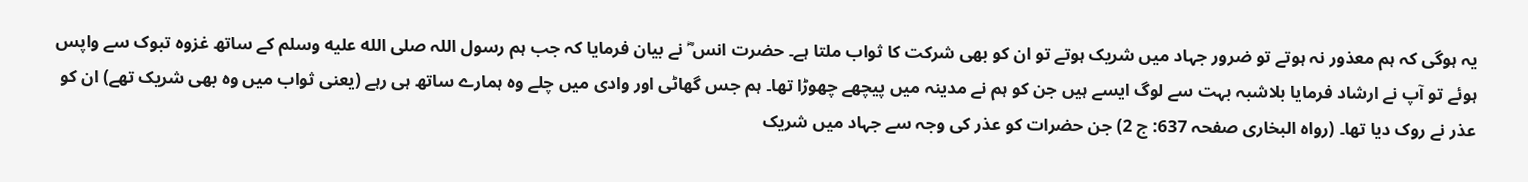یہ ہوگی کہ ہم معذور نہ ہوتے تو ضرور جہاد میں شریک ہوتے تو ان کو بھی شرکت کا ثواب ملتا ہے۔ حضرت انس ؓ نے بیان فرمایا کہ جب ہم رسول اللہ صلى الله عليه وسلم کے ساتھ غزوہ تبوک سے واپس ہوئے تو آپ نے ارشاد فرمایا بلاشبہ بہت سے لوگ ایسے ہیں جن کو ہم نے مدینہ میں پیچھے چھوڑا تھا۔ ہم جس گھاٹی اور وادی میں چلے وہ ہمارے ساتھ ہی رہے (یعنی ثواب میں وہ بھی شریک تھے) ان کو عذر نے روک دیا تھا۔ (رواہ البخاری صفحہ 637: ج 2) جن حضرات کو عذر کی وجہ سے جہاد میں شریک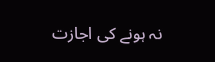نہ ہونے کی اجازت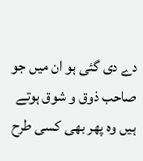دے دی گئی ہو ان میں جو صاحب ذوق و شوق ہوتے ہیں وہ پھر بھی کسی طرح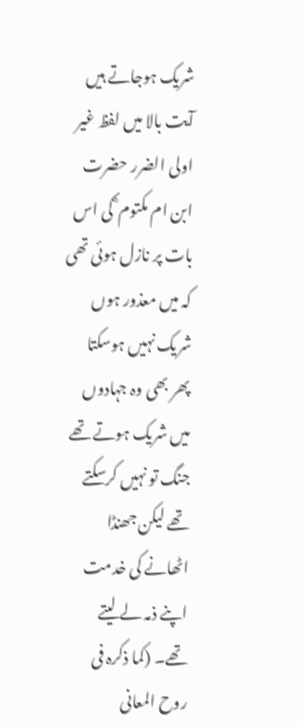شریک ہوجاتے ہیں آیت بالا میں لفظ غیر اولی الضرر حضرت ابن ام مکتوم ؓ کی اس بات پر نازل ہوئی تھی کہ میں معذور ہوں شریک نہیں ہوسکتا پھر بھی وہ جہادوں میں شریک ہوتے تھے جنگ تو نہیں کرسکتے تھے لیکن جھنڈا اٹھانے کی خدمت اپنے ذمہ لے لیتے تھے۔ (کما ذکرہ فی روح المعانی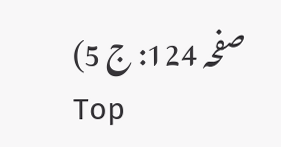صفحہ 124: ج 5)
Top